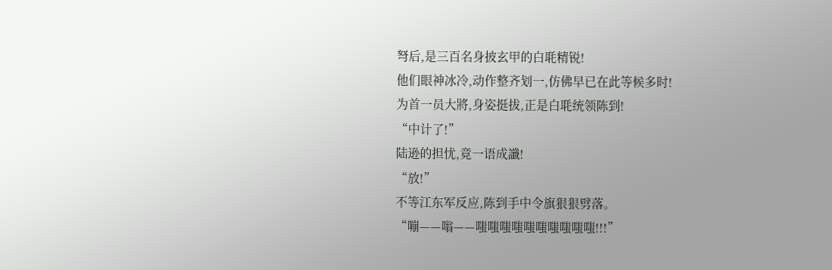弩后,是三百名身披玄甲的白毦精锐!
他们眼神冰冷,动作整齐划一,仿佛早已在此等候多时!
为首一员大將,身姿挺拔,正是白毦统领陈到!
“中计了!”
陆逊的担忧,竟一语成讖!
“放!”
不等江东军反应,陈到手中令旗狠狠劈落。
“嘣——嗡——嗤嗤嗤嗤嗤嗤嗤嗤嗤嗤!!!”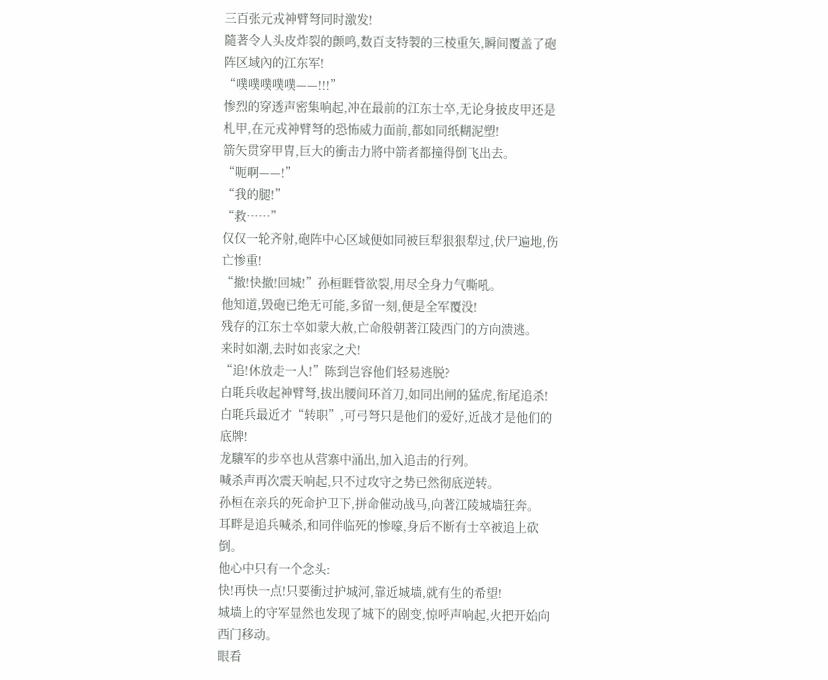三百张元戎神臂弩同时激发!
隨著令人头皮炸裂的颤鸣,数百支特製的三棱重矢,瞬间覆盖了砲阵区域內的江东军!
“噗噗噗噗噗——!!!”
惨烈的穿透声密集响起,冲在最前的江东士卒,无论身披皮甲还是札甲,在元戎神臂弩的恐怖威力面前,都如同纸糊泥塑!
箭矢贯穿甲冑,巨大的衝击力將中箭者都撞得倒飞出去。
“呃啊——!”
“我的腿!”
“救……”
仅仅一轮齐射,砲阵中心区域便如同被巨犁狠狠犁过,伏尸遍地,伤亡惨重!
“撤!快撤!回城!”孙桓睚眥欲裂,用尽全身力气嘶吼。
他知道,毁砲已绝无可能,多留一刻,便是全军覆没!
残存的江东士卒如蒙大赦,亡命般朝著江陵西门的方向溃逃。
来时如潮,去时如丧家之犬!
“追!休放走一人!”陈到岂容他们轻易逃脱?
白毦兵收起神臂弩,拔出腰间环首刀,如同出闸的猛虎,衔尾追杀!
白毦兵最近才“转职”,可弓弩只是他们的爱好,近战才是他们的底牌!
龙驤军的步卒也从营寨中涌出,加入追击的行列。
喊杀声再次震天响起,只不过攻守之势已然彻底逆转。
孙桓在亲兵的死命护卫下,拼命催动战马,向著江陵城墙狂奔。
耳畔是追兵喊杀,和同伴临死的惨嚎,身后不断有士卒被追上砍倒。
他心中只有一个念头:
快!再快一点!只要衝过护城河,靠近城墙,就有生的希望!
城墙上的守军显然也发现了城下的剧变,惊呼声响起,火把开始向西门移动。
眼看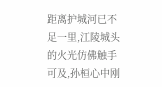距离护城河已不足一里,江陵城头的火光仿佛触手可及,孙桓心中刚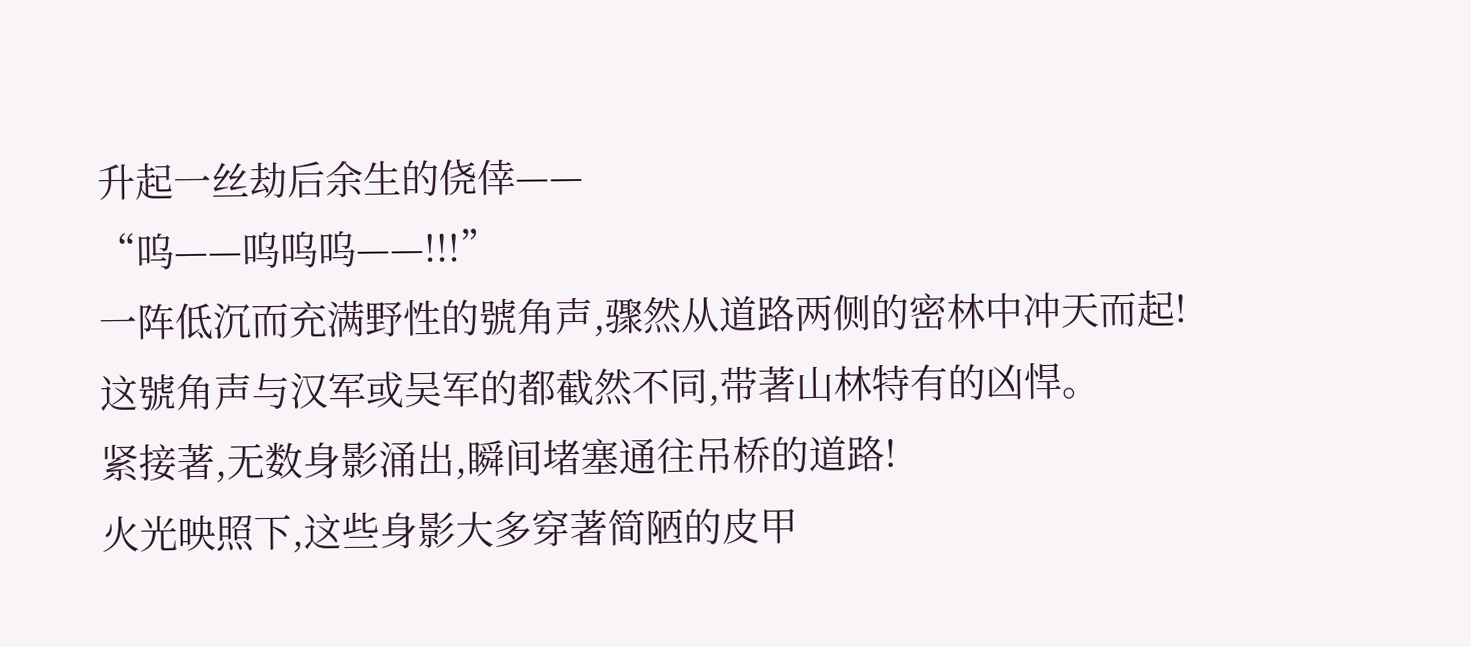升起一丝劫后余生的侥倖——
“呜——呜呜呜——!!!”
一阵低沉而充满野性的號角声,骤然从道路两侧的密林中冲天而起!
这號角声与汉军或吴军的都截然不同,带著山林特有的凶悍。
紧接著,无数身影涌出,瞬间堵塞通往吊桥的道路!
火光映照下,这些身影大多穿著简陋的皮甲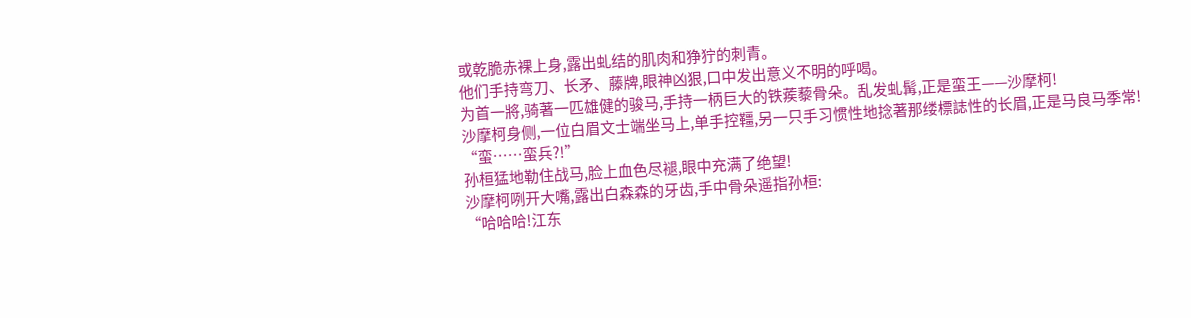或乾脆赤裸上身,露出虬结的肌肉和狰狞的刺青。
他们手持弯刀、长矛、藤牌,眼神凶狠,口中发出意义不明的呼喝。
为首一將,骑著一匹雄健的骏马,手持一柄巨大的铁蒺藜骨朵。乱发虬髯,正是蛮王——沙摩柯!
沙摩柯身侧,一位白眉文士端坐马上,单手控韁,另一只手习惯性地捻著那缕標誌性的长眉,正是马良马季常!
“蛮……蛮兵?!”
孙桓猛地勒住战马,脸上血色尽褪,眼中充满了绝望!
沙摩柯咧开大嘴,露出白森森的牙齿,手中骨朵遥指孙桓:
“哈哈哈!江东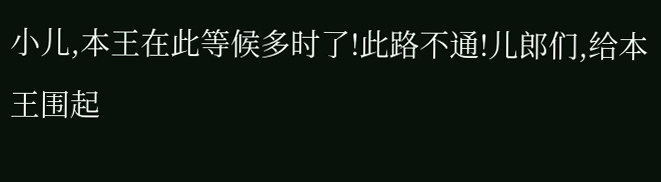小儿,本王在此等候多时了!此路不通!儿郎们,给本王围起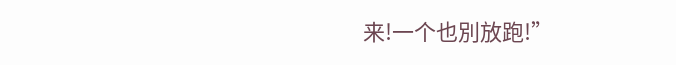来!一个也別放跑!”